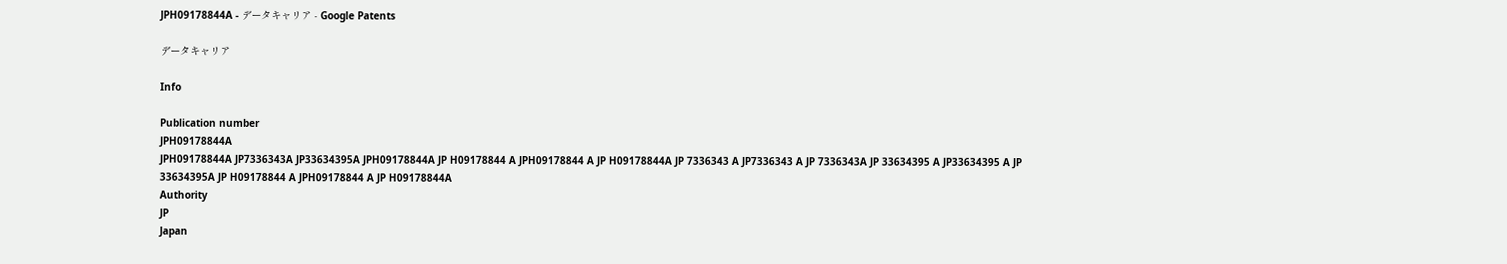JPH09178844A - データキャリア - Google Patents

データキャリア

Info

Publication number
JPH09178844A
JPH09178844A JP7336343A JP33634395A JPH09178844A JP H09178844 A JPH09178844 A JP H09178844A JP 7336343 A JP7336343 A JP 7336343A JP 33634395 A JP33634395 A JP 33634395A JP H09178844 A JPH09178844 A JP H09178844A
Authority
JP
Japan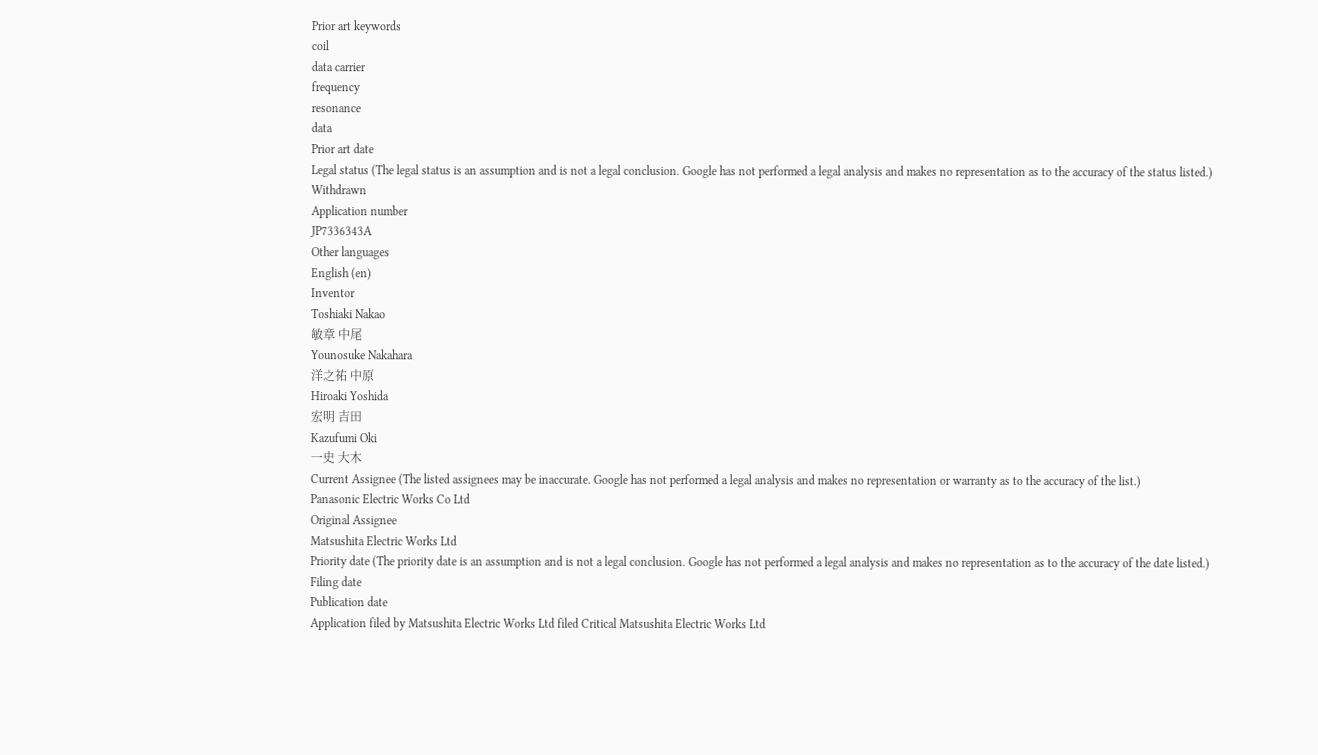Prior art keywords
coil
data carrier
frequency
resonance
data
Prior art date
Legal status (The legal status is an assumption and is not a legal conclusion. Google has not performed a legal analysis and makes no representation as to the accuracy of the status listed.)
Withdrawn
Application number
JP7336343A
Other languages
English (en)
Inventor
Toshiaki Nakao
敏章 中尾
Younosuke Nakahara
洋之祐 中原
Hiroaki Yoshida
宏明 吉田
Kazufumi Oki
一史 大木
Current Assignee (The listed assignees may be inaccurate. Google has not performed a legal analysis and makes no representation or warranty as to the accuracy of the list.)
Panasonic Electric Works Co Ltd
Original Assignee
Matsushita Electric Works Ltd
Priority date (The priority date is an assumption and is not a legal conclusion. Google has not performed a legal analysis and makes no representation as to the accuracy of the date listed.)
Filing date
Publication date
Application filed by Matsushita Electric Works Ltd filed Critical Matsushita Electric Works Ltd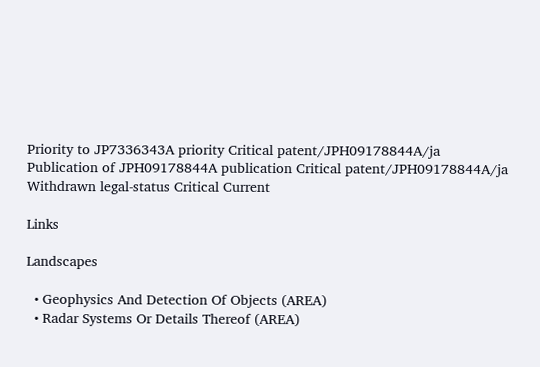Priority to JP7336343A priority Critical patent/JPH09178844A/ja
Publication of JPH09178844A publication Critical patent/JPH09178844A/ja
Withdrawn legal-status Critical Current

Links

Landscapes

  • Geophysics And Detection Of Objects (AREA)
  • Radar Systems Or Details Thereof (AREA)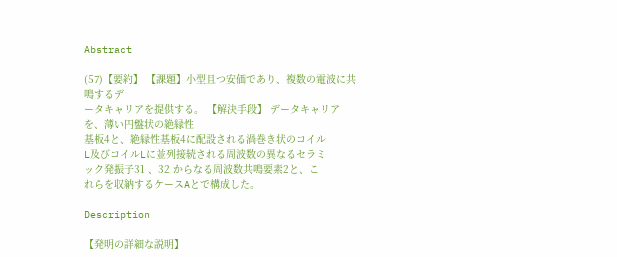Abstract

(57)【要約】 【課題】小型且つ安価であり、複数の電波に共鳴するデ
ータキャリアを提供する。 【解決手段】 データキャリアを、薄い円盤状の絶縁性
基板4と、絶縁性基板4に配設される渦巻き状のコイル
L及びコイルLに並列接続される周波数の異なるセラミ
ック発振子31 、32 からなる周波数共鳴要素2と、こ
れらを収納するケースAとで構成した。

Description

【発明の詳細な説明】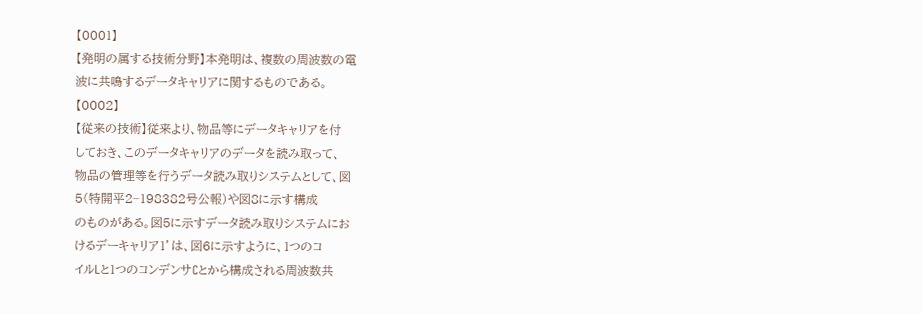【0001】
【発明の属する技術分野】本発明は、複数の周波数の電
波に共鳴するデータキャリアに関するものである。
【0002】
【従来の技術】従来より、物品等にデータキャリアを付
しておき、このデータキャリアのデータを読み取って、
物品の管理等を行うデータ読み取りシステムとして、図
5(特開平2−198382号公報)や図8に示す構成
のものがある。図5に示すデータ読み取りシステムにお
けるデーキャリア1’は、図6に示すように、1つのコ
イルLと1つのコンデンサCとから構成される周波数共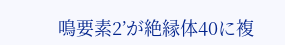鳴要素2’が絶縁体40に複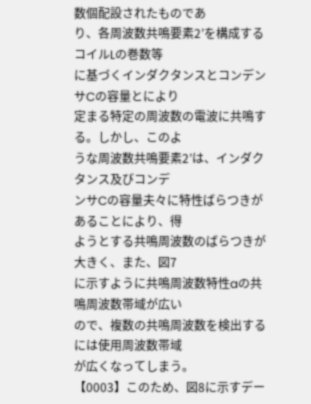数個配設されたものであ
り、各周波数共鳴要素2’を構成するコイルLの巻数等
に基づくインダクタンスとコンデンサCの容量とにより
定まる特定の周波数の電波に共鳴する。しかし、このよ
うな周波数共鳴要素2’は、インダクタンス及びコンデ
ンサCの容量夫々に特性ばらつきがあることにより、得
ようとする共鳴周波数のばらつきが大きく、また、図7
に示すように共鳴周波数特性aの共鳴周波数帯域が広い
ので、複数の共鳴周波数を検出するには使用周波数帯域
が広くなってしまう。
【0003】このため、図8に示すデー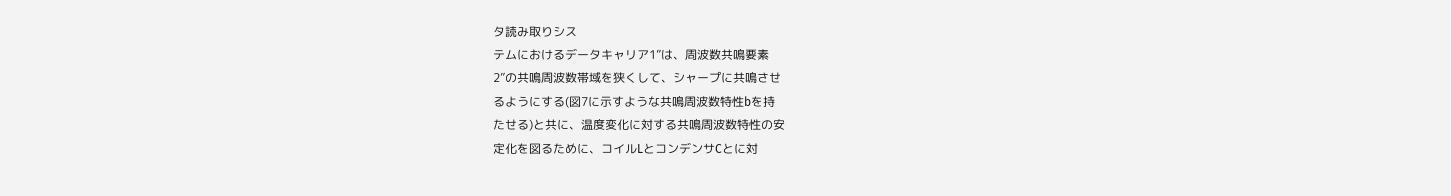タ読み取りシス
テムにおけるデータキャリア1”は、周波数共鳴要素
2”の共鳴周波数帯域を狭くして、シャープに共鳴させ
るようにする(図7に示すような共鳴周波数特性bを持
たせる)と共に、温度変化に対する共鳴周波数特性の安
定化を図るために、コイルLとコンデンサCとに対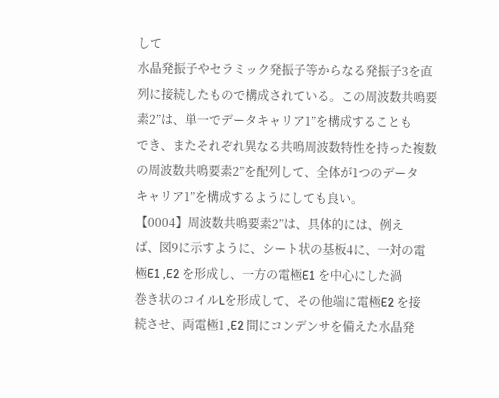して
水晶発振子やセラミック発振子等からなる発振子3を直
列に接続したもので構成されている。この周波数共鳴要
素2”は、単一でデータキャリア1”を構成することも
でき、またそれぞれ異なる共鳴周波数特性を持った複数
の周波数共鳴要素2”を配列して、全体が1つのデータ
キャリア1”を構成するようにしても良い。
【0004】周波数共鳴要素2”は、具体的には、例え
ば、図9に示すように、シート状の基板4に、一対の電
極E1 ,E2 を形成し、一方の電極E1 を中心にした渦
巻き状のコイルLを形成して、その他端に電極E2 を接
続させ、両電極1 ,E2 間にコンデンサを備えた水晶発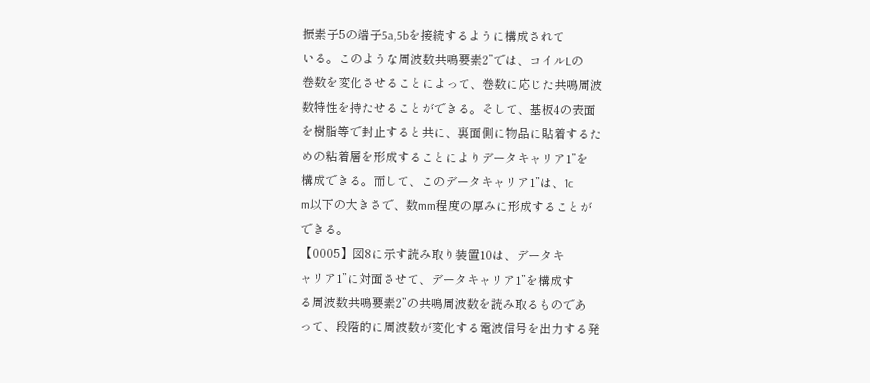振素子5の端子5a,5bを接続するように構成されて
いる。このような周波数共鳴要素2”では、コイルLの
巻数を変化させることによって、巻数に応じた共鳴周波
数特性を持たせることができる。そして、基板4の表面
を樹脂等で封止すると共に、裏面側に物品に貼着するた
めの粘着層を形成することによりデータキャリア1”を
構成できる。而して、このデータキャリア1”は、1c
m以下の大きさで、数mm程度の厚みに形成することが
できる。
【0005】図8に示す読み取り装置10は、データキ
ャリア1”に対面させて、データキャリア1”を構成す
る周波数共鳴要素2”の共鳴周波数を読み取るものであ
って、段階的に周波数が変化する電波信号を出力する発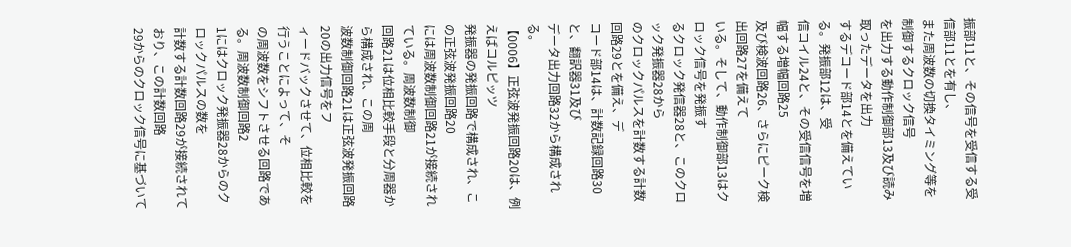振部11と、その信号を受信する受信部11とを有し、
また周波数の切換タイミング等を制御するクロック信号
を出力する動作制御部13及び読み取ったデータを出力
するデコード部14とを備えている。発振部12は、受
信コイル24と、その受信信号を増幅する増幅回路25
及び検波回路26、さらにピーク検出回路27を備えて
いる。そして、動作制御部13はクロック信号を発振す
るクロック発信器28と、このクロック発振器28から
のクロックパルスを計数する計数回路29とを備え、デ
コード部14は、計数記録回路30と、翻訳器31及び
データ出力回路32から構成される。
【0006】正弦波発振回路20は、例えばコルピッツ
発振器の発振回路で構成され、この正弦波発振回路20
には周波数制御回路21が接続されている。周波数制御
回路21は位相比較手段と分周器から構成され、この周
波数制御回路21は正弦波発振回路20の出力信号をフ
ィードバックさせて、位相比較を行うことによって、そ
の周波数をシフトさせる回路である。周波数制御回路2
1にはクロック発振器28からのクロックパルスの数を
計数する計数回路29が接続されており、この計数回路
29からのクロック信号に基づいて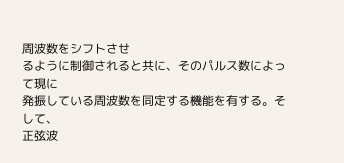周波数をシフトさせ
るように制御されると共に、そのパルス数によって現に
発振している周波数を同定する機能を有する。そして、
正弦波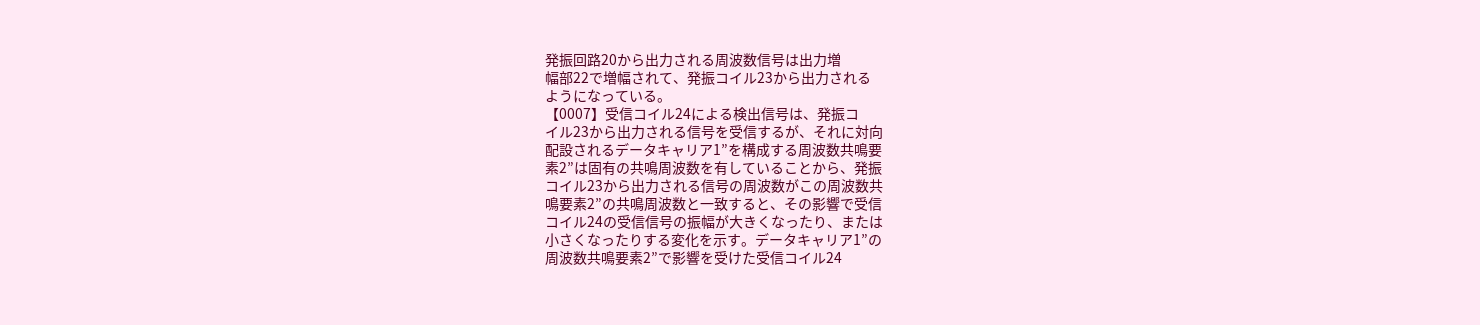発振回路20から出力される周波数信号は出力増
幅部22で増幅されて、発振コイル23から出力される
ようになっている。
【0007】受信コイル24による検出信号は、発振コ
イル23から出力される信号を受信するが、それに対向
配設されるデータキャリア1”を構成する周波数共鳴要
素2”は固有の共鳴周波数を有していることから、発振
コイル23から出力される信号の周波数がこの周波数共
鳴要素2”の共鳴周波数と一致すると、その影響で受信
コイル24の受信信号の振幅が大きくなったり、または
小さくなったりする変化を示す。データキャリア1”の
周波数共鳴要素2”で影響を受けた受信コイル24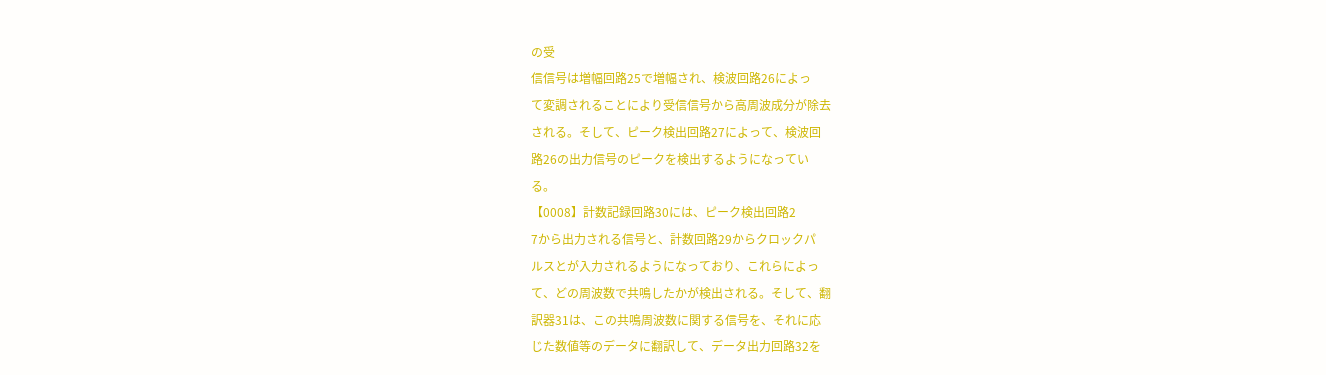の受
信信号は増幅回路25で増幅され、検波回路26によっ
て変調されることにより受信信号から高周波成分が除去
される。そして、ピーク検出回路27によって、検波回
路26の出力信号のピークを検出するようになってい
る。
【0008】計数記録回路30には、ピーク検出回路2
7から出力される信号と、計数回路29からクロックパ
ルスとが入力されるようになっており、これらによっ
て、どの周波数で共鳴したかが検出される。そして、翻
訳器31は、この共鳴周波数に関する信号を、それに応
じた数値等のデータに翻訳して、データ出力回路32を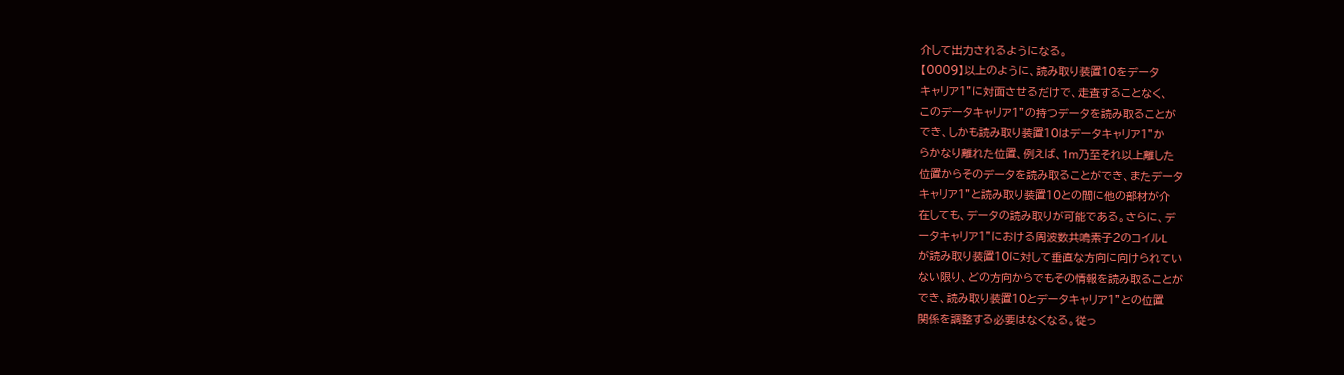介して出力されるようになる。
【0009】以上のように、読み取り装置10をデータ
キャリア1”に対面させるだけで、走査することなく、
このデータキャリア1”の持つデータを読み取ることが
でき、しかも読み取り装置10はデータキャリア1”か
らかなり離れた位置、例えば、1m乃至それ以上離した
位置からそのデータを読み取ることができ、またデータ
キャリア1”と読み取り装置10との間に他の部材が介
在しても、データの読み取りが可能である。さらに、デ
ータキャリア1”における周波数共鳴素子2のコイルL
が読み取り装置10に対して垂直な方向に向けられてい
ない限り、どの方向からでもその情報を読み取ることが
でき、読み取り装置10とデータキャリア1”との位置
関係を調整する必要はなくなる。従っ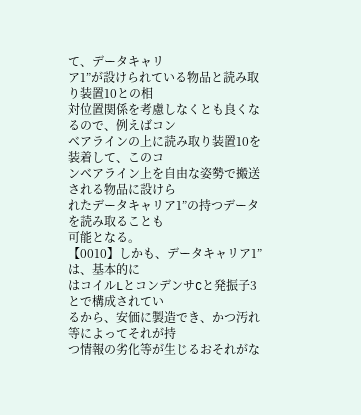て、データキャリ
ア1”が設けられている物品と読み取り装置10との相
対位置関係を考慮しなくとも良くなるので、例えばコン
ベアラインの上に読み取り装置10を装着して、このコ
ンベアライン上を自由な姿勢で搬送される物品に設けら
れたデータキャリア1”の持つデータを読み取ることも
可能となる。
【0010】しかも、データキャリア1”は、基本的に
はコイルLとコンデンサCと発振子3とで構成されてい
るから、安価に製造でき、かつ汚れ等によってそれが持
つ情報の劣化等が生じるおそれがな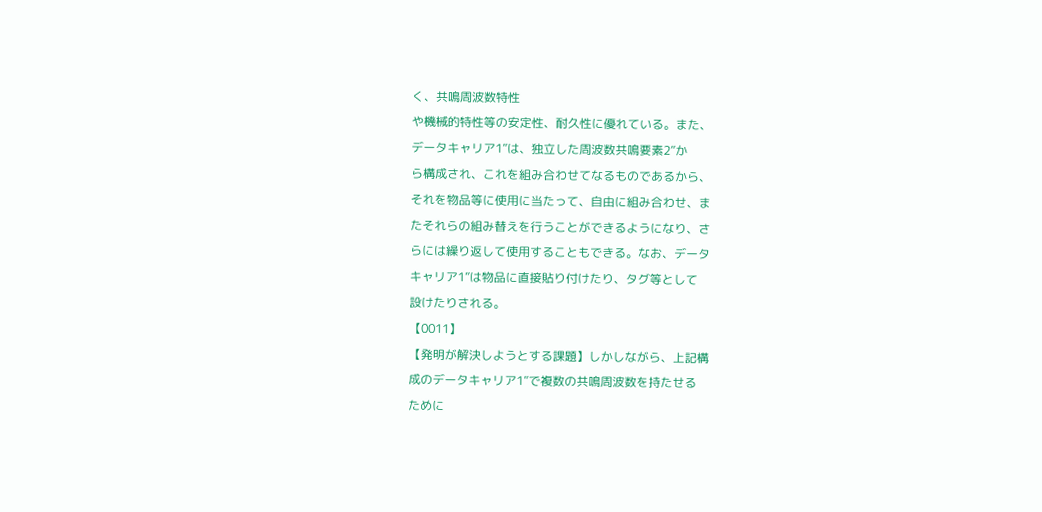く、共鳴周波数特性
や機械的特性等の安定性、耐久性に優れている。また、
データキャリア1”は、独立した周波数共鳴要素2”か
ら構成され、これを組み合わせてなるものであるから、
それを物品等に使用に当たって、自由に組み合わせ、ま
たそれらの組み替えを行うことができるようになり、さ
らには繰り返して使用することもできる。なお、データ
キャリア1”は物品に直接貼り付けたり、タグ等として
設けたりされる。
【0011】
【発明が解決しようとする課題】しかしながら、上記構
成のデータキャリア1”で複数の共鳴周波数を持たせる
ために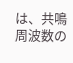は、共鳴周波数の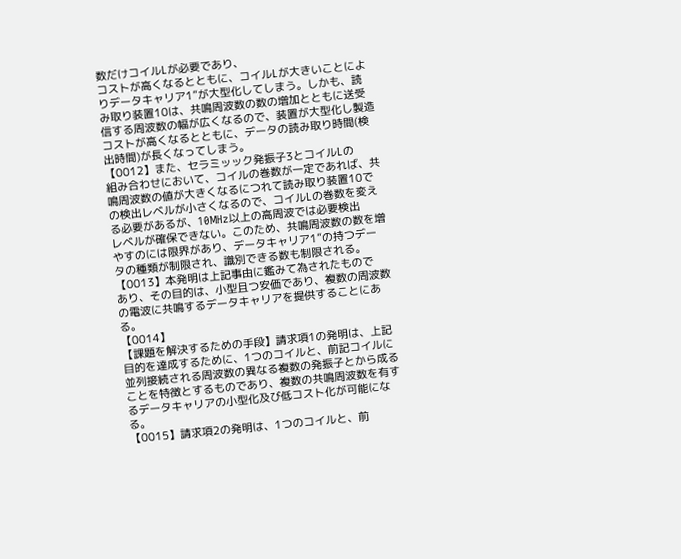数だけコイルLが必要であり、
コストが高くなるとともに、コイルLが大きいことによ
りデータキャリア1”が大型化してしまう。しかも、読
み取り装置10は、共鳴周波数の数の増加とともに送受
信する周波数の幅が広くなるので、装置が大型化し製造
コストが高くなるとともに、データの読み取り時間(検
出時間)が長くなってしまう。
【0012】また、セラミッック発振子3とコイルLの
組み合わせにおいて、コイルの巻数が一定であれば、共
鳴周波数の値が大きくなるにつれて読み取り装置10で
の検出レベルが小さくなるので、コイルLの巻数を変え
る必要があるが、10MHz以上の高周波では必要検出
レベルが確保できない。このため、共鳴周波数の数を増
やすのには限界があり、データキャリア1”の持つデー
タの種類が制限され、識別できる数も制限される。
【0013】本発明は上記事由に鑑みて為されたもので
あり、その目的は、小型且つ安価であり、複数の周波数
の電波に共鳴するデータキャリアを提供することにあ
る。
【0014】
【課題を解決するための手段】請求項1の発明は、上記
目的を達成するために、1つのコイルと、前記コイルに
並列接続される周波数の異なる複数の発振子とから成る
ことを特徴とするものであり、複数の共鳴周波数を有す
るデータキャリアの小型化及び低コスト化が可能にな
る。
【0015】請求項2の発明は、1つのコイルと、前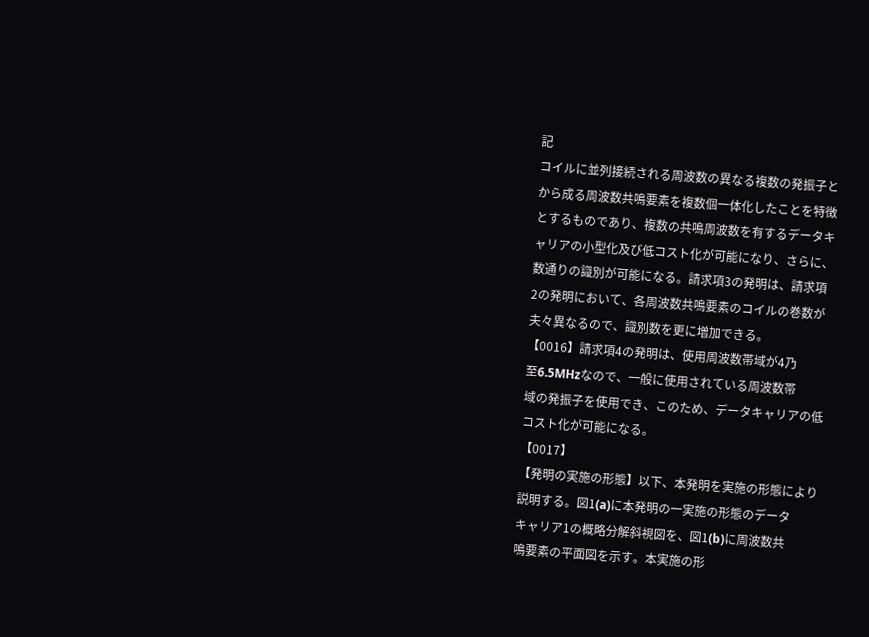記
コイルに並列接続される周波数の異なる複数の発振子と
から成る周波数共鳴要素を複数個一体化したことを特徴
とするものであり、複数の共鳴周波数を有するデータキ
ャリアの小型化及び低コスト化が可能になり、さらに、
数通りの識別が可能になる。請求項3の発明は、請求項
2の発明において、各周波数共鳴要素のコイルの巻数が
夫々異なるので、識別数を更に増加できる。
【0016】請求項4の発明は、使用周波数帯域が4乃
至6.5MHzなので、一般に使用されている周波数帯
域の発振子を使用でき、このため、データキャリアの低
コスト化が可能になる。
【0017】
【発明の実施の形態】以下、本発明を実施の形態により
説明する。図1(a)に本発明の一実施の形態のデータ
キャリア1の概略分解斜視図を、図1(b)に周波数共
鳴要素の平面図を示す。本実施の形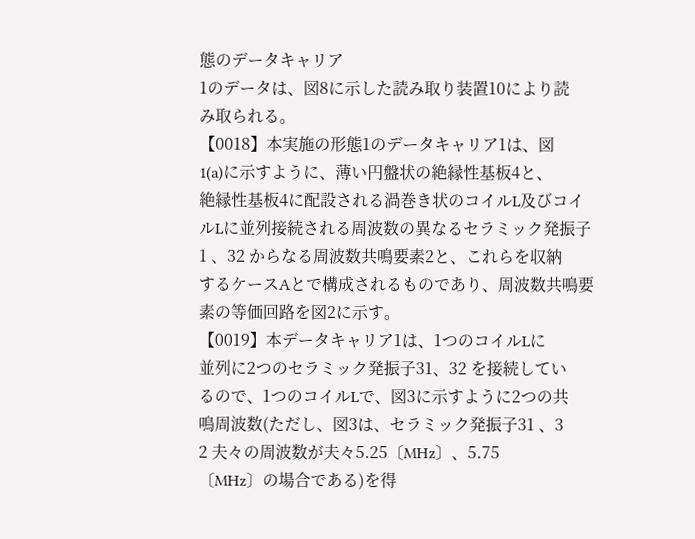態のデータキャリア
1のデータは、図8に示した読み取り装置10により読
み取られる。
【0018】本実施の形態1のデータキャリア1は、図
1(a)に示すように、薄い円盤状の絶縁性基板4と、
絶縁性基板4に配設される渦巻き状のコイルL及びコイ
ルLに並列接続される周波数の異なるセラミック発振子
1 、32 からなる周波数共鳴要素2と、これらを収納
するケースAとで構成されるものであり、周波数共鳴要
素の等価回路を図2に示す。
【0019】本データキャリア1は、1つのコイルLに
並列に2つのセラミック発振子31、32 を接続してい
るので、1つのコイルLで、図3に示すように2つの共
鳴周波数(ただし、図3は、セラミック発振子31 、3
2 夫々の周波数が夫々5.25〔MHz〕、5.75
〔MHz〕の場合である)を得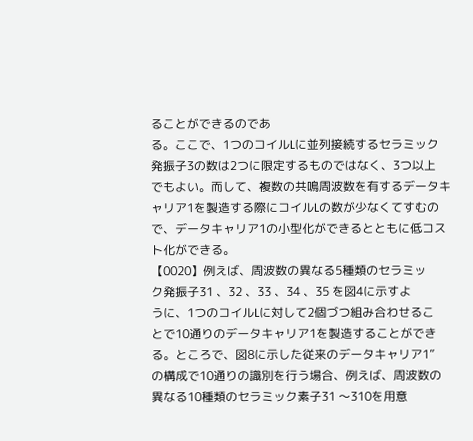ることができるのであ
る。ここで、1つのコイルLに並列接続するセラミック
発振子3の数は2つに限定するものではなく、3つ以上
でもよい。而して、複数の共鳴周波数を有するデータキ
ャリア1を製造する際にコイルLの数が少なくてすむの
で、データキャリア1の小型化ができるとともに低コス
ト化ができる。
【0020】例えば、周波数の異なる5種類のセラミッ
ク発振子31 、32 、33 、34 、35 を図4に示すよ
うに、1つのコイルLに対して2個づつ組み合わせるこ
とで10通りのデータキャリア1を製造することができ
る。ところで、図8に示した従来のデータキャリア1”
の構成で10通りの識別を行う場合、例えば、周波数の
異なる10種類のセラミック素子31 〜310を用意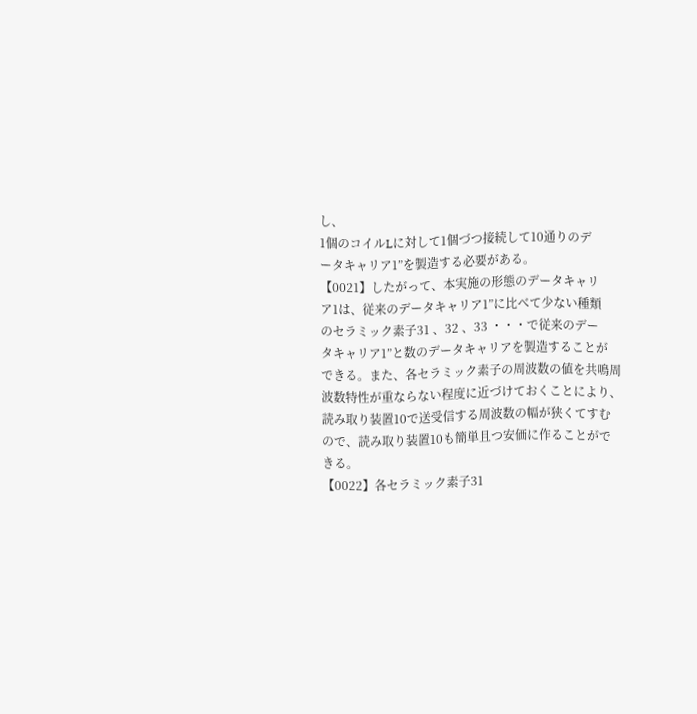し、
1個のコイルLに対して1個づつ接続して10通りのデ
ータキャリア1”を製造する必要がある。
【0021】したがって、本実施の形態のデータキャリ
ア1は、従来のデータキャリア1”に比べて少ない種類
のセラミック素子31 、32 、33 ・・・で従来のデー
タキャリア1”と数のデータキャリアを製造することが
できる。また、各セラミック素子の周波数の値を共鳴周
波数特性が重ならない程度に近づけておくことにより、
読み取り装置10で送受信する周波数の幅が狭くてすむ
ので、読み取り装置10も簡単且つ安価に作ることがで
きる。
【0022】各セラミック素子31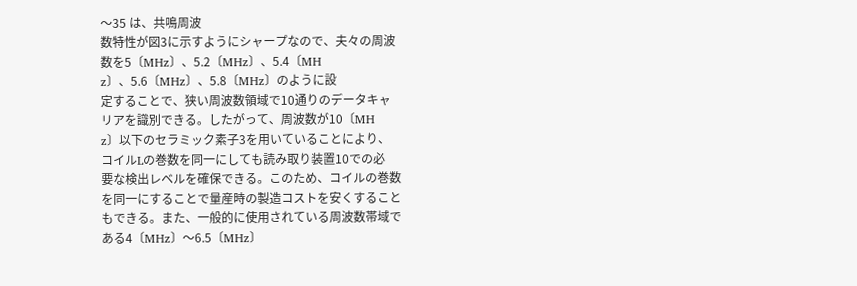〜35 は、共鳴周波
数特性が図3に示すようにシャープなので、夫々の周波
数を5〔MHz〕、5.2〔MHz〕、5.4〔MH
z〕、5.6〔MHz〕、5.8〔MHz〕のように設
定することで、狭い周波数領域で10通りのデータキャ
リアを識別できる。したがって、周波数が10〔MH
z〕以下のセラミック素子3を用いていることにより、
コイルLの巻数を同一にしても読み取り装置10での必
要な検出レベルを確保できる。このため、コイルの巻数
を同一にすることで量産時の製造コストを安くすること
もできる。また、一般的に使用されている周波数帯域で
ある4〔MHz〕〜6.5〔MHz〕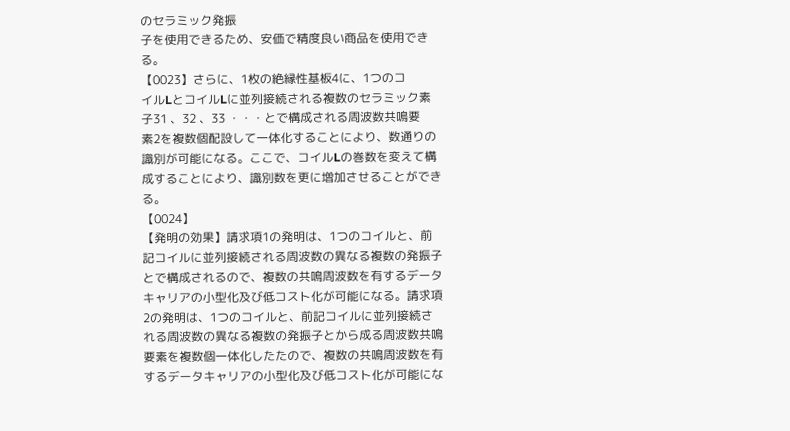のセラミック発振
子を使用できるため、安価で精度良い商品を使用でき
る。
【0023】さらに、1枚の絶縁性基板4に、1つのコ
イルLとコイルLに並列接続される複数のセラミック素
子31 、32 、33 ・・・とで構成される周波数共鳴要
素2を複数個配設して一体化することにより、数通りの
識別が可能になる。ここで、コイルLの巻数を変えて構
成することにより、識別数を更に増加させることができ
る。
【0024】
【発明の効果】請求項1の発明は、1つのコイルと、前
記コイルに並列接続される周波数の異なる複数の発振子
とで構成されるので、複数の共鳴周波数を有するデータ
キャリアの小型化及び低コスト化が可能になる。請求項
2の発明は、1つのコイルと、前記コイルに並列接続さ
れる周波数の異なる複数の発振子とから成る周波数共鳴
要素を複数個一体化したたので、複数の共鳴周波数を有
するデータキャリアの小型化及び低コスト化が可能にな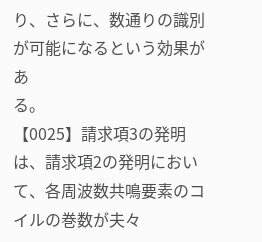り、さらに、数通りの識別が可能になるという効果があ
る。
【0025】請求項3の発明は、請求項2の発明におい
て、各周波数共鳴要素のコイルの巻数が夫々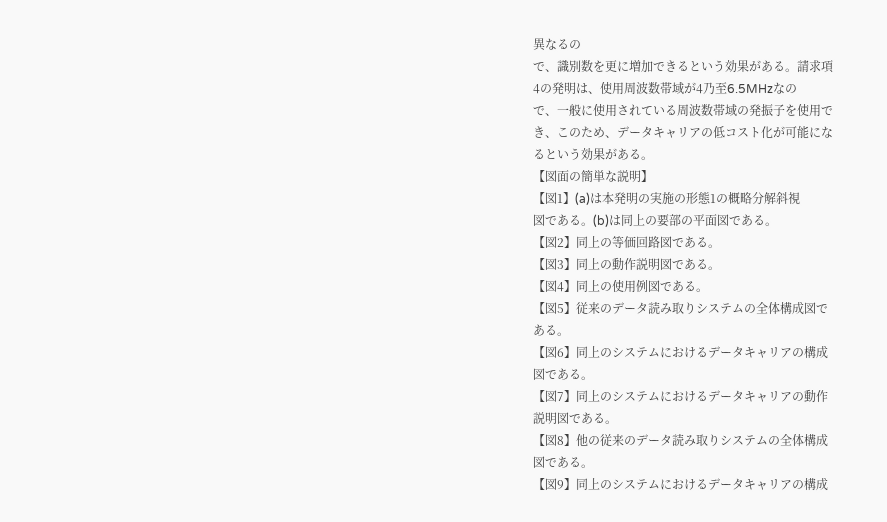異なるの
で、識別数を更に増加できるという効果がある。請求項
4の発明は、使用周波数帯域が4乃至6.5MHzなの
で、一般に使用されている周波数帯域の発振子を使用で
き、このため、データキャリアの低コスト化が可能にな
るという効果がある。
【図面の簡単な説明】
【図1】(a)は本発明の実施の形態1の概略分解斜視
図である。(b)は同上の要部の平面図である。
【図2】同上の等価回路図である。
【図3】同上の動作説明図である。
【図4】同上の使用例図である。
【図5】従来のデータ読み取りシステムの全体構成図で
ある。
【図6】同上のシステムにおけるデータキャリアの構成
図である。
【図7】同上のシステムにおけるデータキャリアの動作
説明図である。
【図8】他の従来のデータ読み取りシステムの全体構成
図である。
【図9】同上のシステムにおけるデータキャリアの構成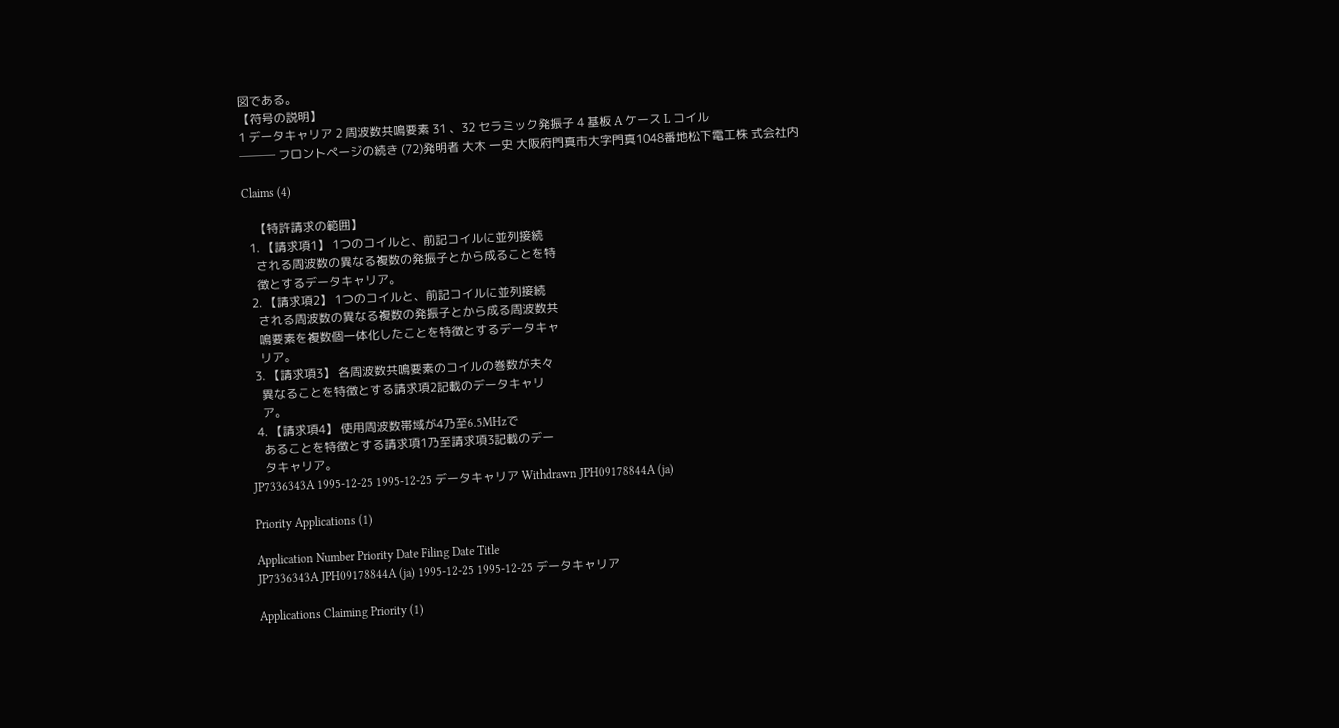図である。
【符号の説明】
1 データキャリア 2 周波数共鳴要素 31 、32 セラミック発振子 4 基板 A ケース L コイル
─── フロントページの続き (72)発明者 大木 一史 大阪府門真市大字門真1048番地松下電工株 式会社内

Claims (4)

    【特許請求の範囲】
  1. 【請求項1】 1つのコイルと、前記コイルに並列接続
    される周波数の異なる複数の発振子とから成ることを特
    徴とするデータキャリア。
  2. 【請求項2】 1つのコイルと、前記コイルに並列接続
    される周波数の異なる複数の発振子とから成る周波数共
    鳴要素を複数個一体化したことを特徴とするデータキャ
    リア。
  3. 【請求項3】 各周波数共鳴要素のコイルの巻数が夫々
    異なることを特徴とする請求項2記載のデータキャリ
    ア。
  4. 【請求項4】 使用周波数帯域が4乃至6.5MHzで
    あることを特徴とする請求項1乃至請求項3記載のデー
    タキャリア。
JP7336343A 1995-12-25 1995-12-25 データキャリア Withdrawn JPH09178844A (ja)

Priority Applications (1)

Application Number Priority Date Filing Date Title
JP7336343A JPH09178844A (ja) 1995-12-25 1995-12-25 データキャリア

Applications Claiming Priority (1)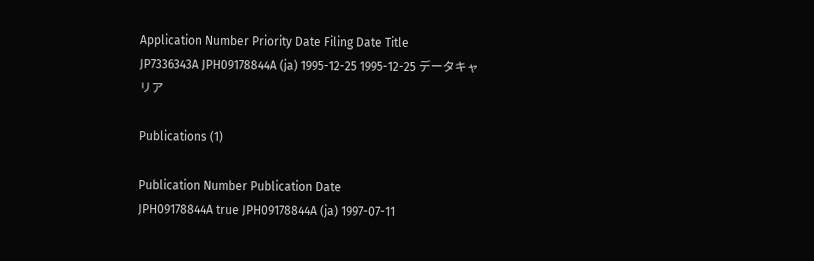Application Number Priority Date Filing Date Title
JP7336343A JPH09178844A (ja) 1995-12-25 1995-12-25 データキャリア

Publications (1)

Publication Number Publication Date
JPH09178844A true JPH09178844A (ja) 1997-07-11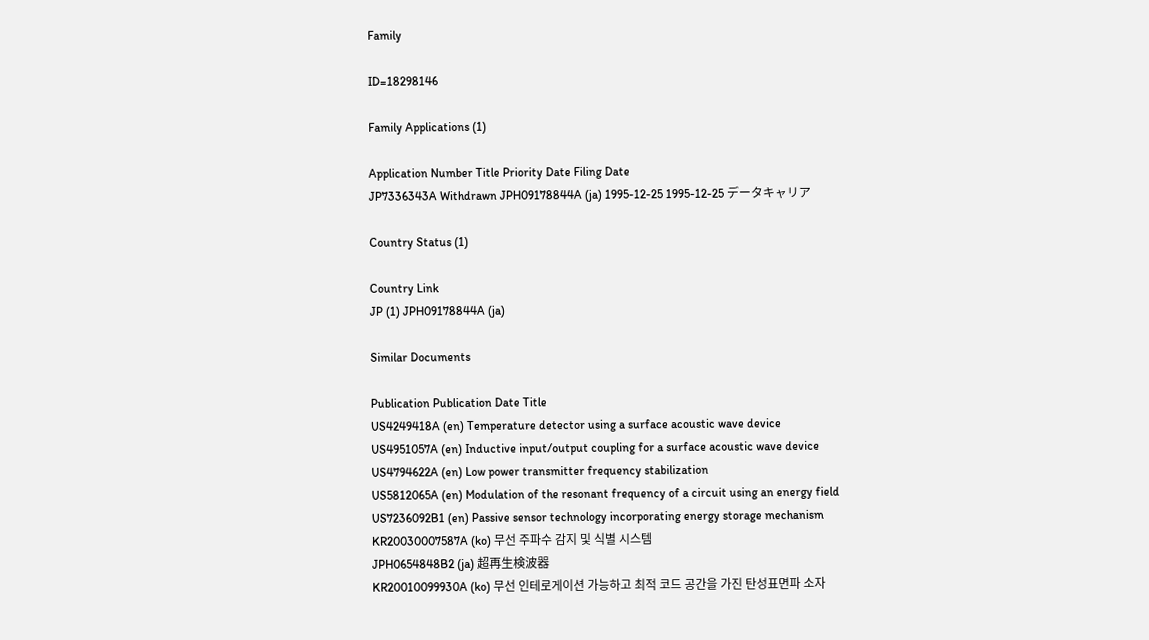Family

ID=18298146

Family Applications (1)

Application Number Title Priority Date Filing Date
JP7336343A Withdrawn JPH09178844A (ja) 1995-12-25 1995-12-25 データキャリア

Country Status (1)

Country Link
JP (1) JPH09178844A (ja)

Similar Documents

Publication Publication Date Title
US4249418A (en) Temperature detector using a surface acoustic wave device
US4951057A (en) Inductive input/output coupling for a surface acoustic wave device
US4794622A (en) Low power transmitter frequency stabilization
US5812065A (en) Modulation of the resonant frequency of a circuit using an energy field
US7236092B1 (en) Passive sensor technology incorporating energy storage mechanism
KR20030007587A (ko) 무선 주파수 감지 및 식별 시스템
JPH0654848B2 (ja) 超再生検波器
KR20010099930A (ko) 무선 인테로게이션 가능하고 최적 코드 공간을 가진 탄성표면파 소자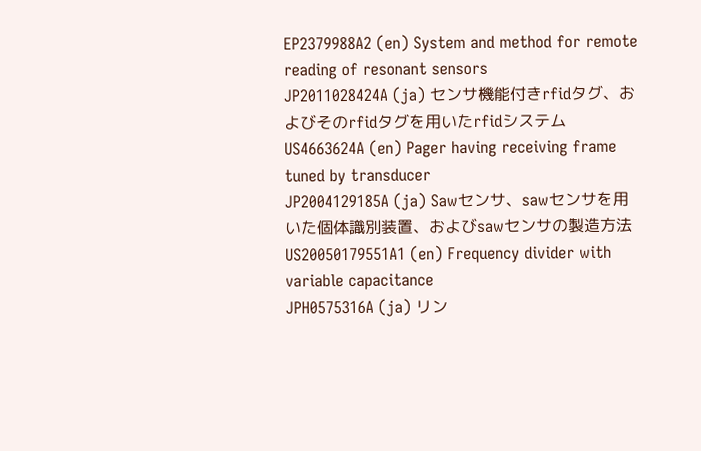EP2379988A2 (en) System and method for remote reading of resonant sensors
JP2011028424A (ja) センサ機能付きrfidタグ、およびそのrfidタグを用いたrfidシステム
US4663624A (en) Pager having receiving frame tuned by transducer
JP2004129185A (ja) Sawセンサ、sawセンサを用いた個体識別装置、およびsawセンサの製造方法
US20050179551A1 (en) Frequency divider with variable capacitance
JPH0575316A (ja) リン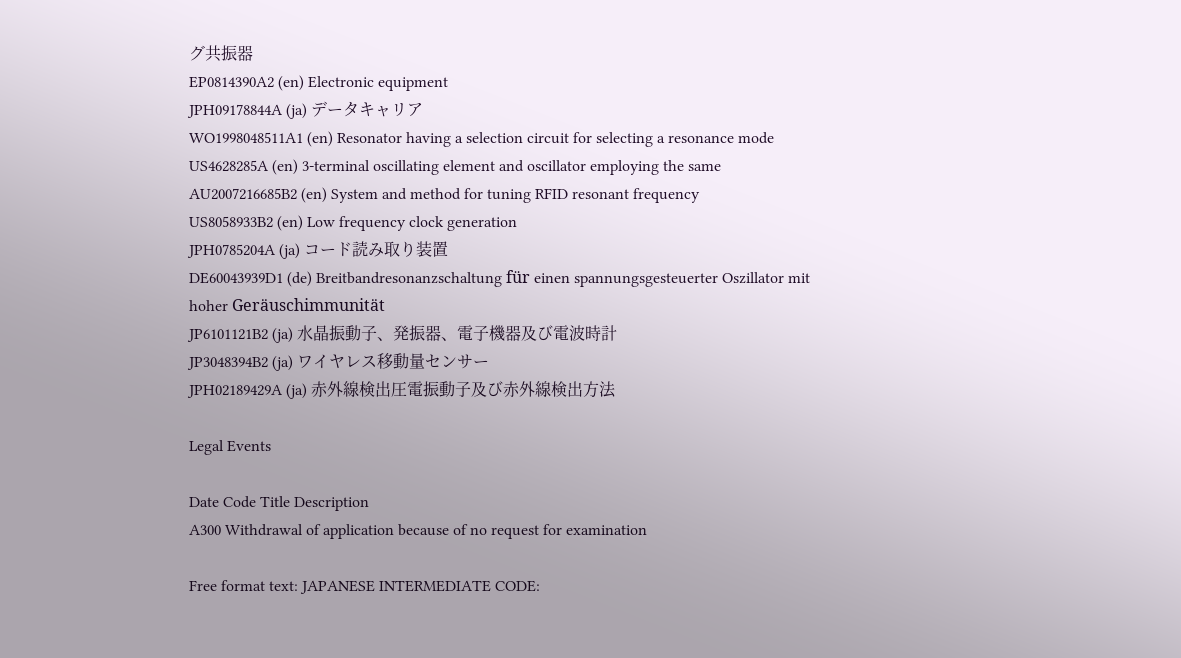グ共振器
EP0814390A2 (en) Electronic equipment
JPH09178844A (ja) データキャリア
WO1998048511A1 (en) Resonator having a selection circuit for selecting a resonance mode
US4628285A (en) 3-terminal oscillating element and oscillator employing the same
AU2007216685B2 (en) System and method for tuning RFID resonant frequency
US8058933B2 (en) Low frequency clock generation
JPH0785204A (ja) コード読み取り装置
DE60043939D1 (de) Breitbandresonanzschaltung für einen spannungsgesteuerter Oszillator mit hoher Geräuschimmunität
JP6101121B2 (ja) 水晶振動子、発振器、電子機器及び電波時計
JP3048394B2 (ja) ワイヤレス移動量センサー
JPH02189429A (ja) 赤外線検出圧電振動子及び赤外線検出方法

Legal Events

Date Code Title Description
A300 Withdrawal of application because of no request for examination

Free format text: JAPANESE INTERMEDIATE CODE: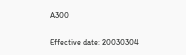A300

Effective date: 20030304